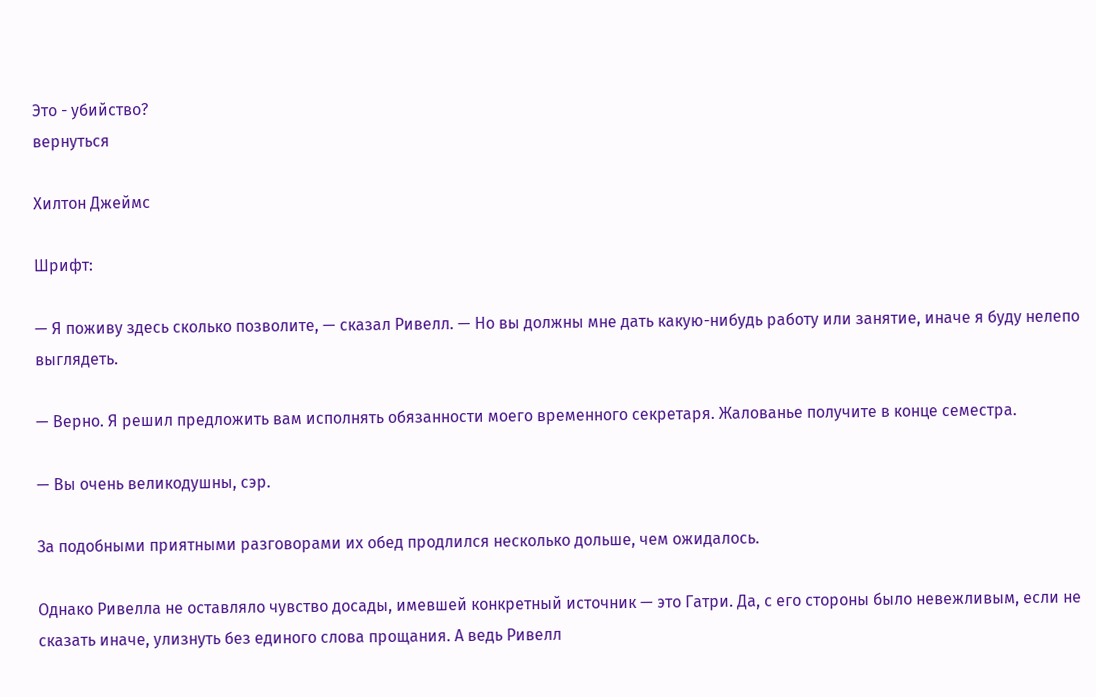Это - убийство?
вернуться

Хилтон Джеймс

Шрифт:

— Я поживу здесь сколько позволите, — сказал Ривелл. — Но вы должны мне дать какую-нибудь работу или занятие, иначе я буду нелепо выглядеть.

— Верно. Я решил предложить вам исполнять обязанности моего временного секретаря. Жалованье получите в конце семестра.

— Вы очень великодушны, сэр.

За подобными приятными разговорами их обед продлился несколько дольше, чем ожидалось.

Однако Ривелла не оставляло чувство досады, имевшей конкретный источник — это Гатри. Да, с его стороны было невежливым, если не сказать иначе, улизнуть без единого слова прощания. А ведь Ривелл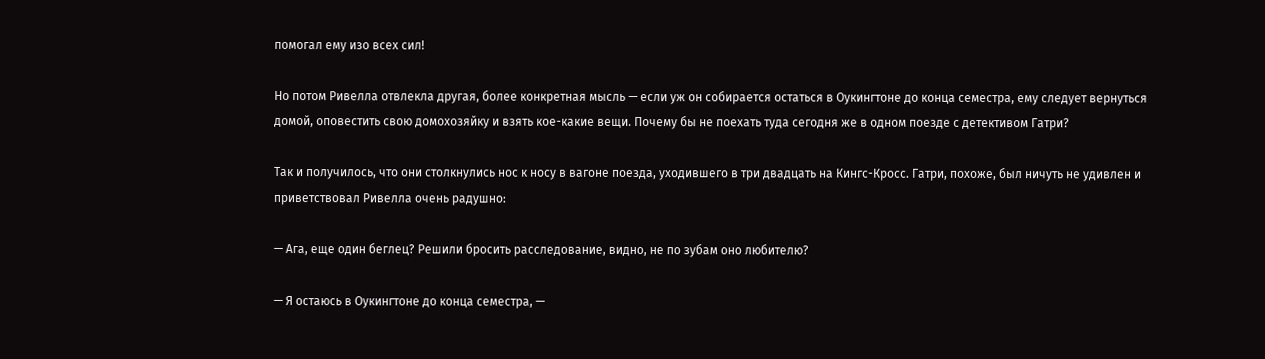помогал ему изо всех сил!

Но потом Ривелла отвлекла другая, более конкретная мысль — если уж он собирается остаться в Оукингтоне до конца семестра, ему следует вернуться домой, оповестить свою домохозяйку и взять кое-какие вещи. Почему бы не поехать туда сегодня же в одном поезде с детективом Гатри?

Так и получилось, что они столкнулись нос к носу в вагоне поезда, уходившего в три двадцать на Кингс-Кросс. Гатри, похоже, был ничуть не удивлен и приветствовал Ривелла очень радушно:

— Ага, еще один беглец? Решили бросить расследование, видно, не по зубам оно любителю?

— Я остаюсь в Оукингтоне до конца семестра, —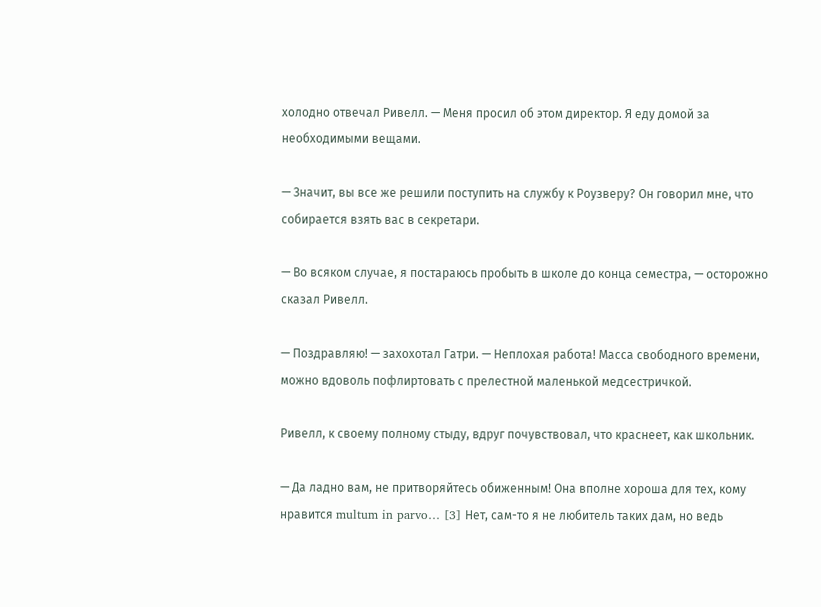холодно отвечал Ривелл. — Меня просил об этом директор. Я еду домой за необходимыми вещами.

— Значит, вы все же решили поступить на службу к Роузверу? Он говорил мне, что собирается взять вас в секретари.

— Во всяком случае, я постараюсь пробыть в школе до конца семестра, — осторожно сказал Ривелл.

— Поздравляю! — захохотал Гатри. — Неплохая работа! Масса свободного времени, можно вдоволь пофлиртовать с прелестной маленькой медсестричкой.

Ривелл, к своему полному стыду, вдруг почувствовал, что краснеет, как школьник.

— Да ладно вам, не притворяйтесь обиженным! Она вполне хороша для тех, кому нравится multum in parvo… [3] Нет, сам-то я не любитель таких дам, но ведь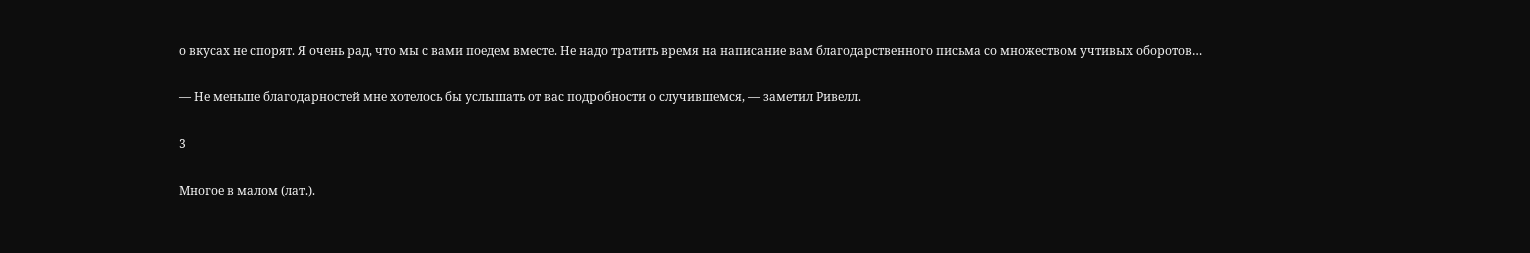о вкусах не спорят. Я очень рад, что мы с вами поедем вместе. Не надо тратить время на написание вам благодарственного письма со множеством учтивых оборотов…

— Не меньше благодарностей мне хотелось бы услышать от вас подробности о случившемся, — заметил Ривелл.

3

Многое в малом (лат.).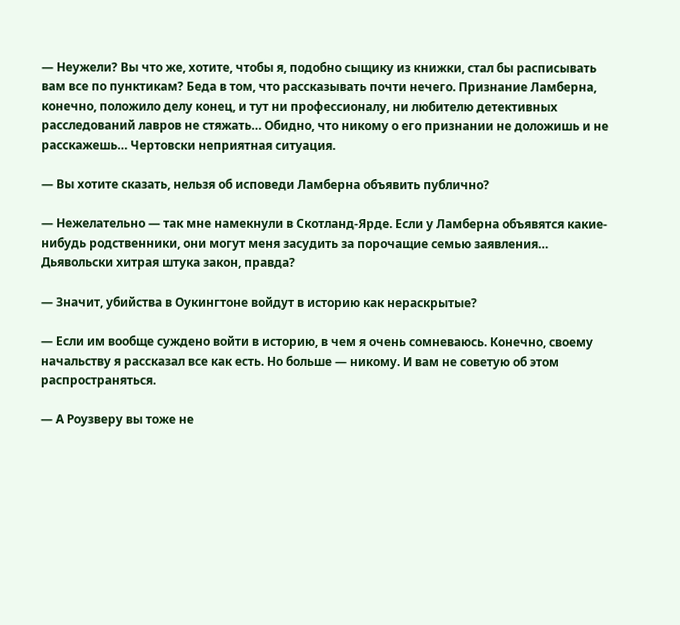— Неужели? Вы что же, хотите, чтобы я, подобно сыщику из книжки, стал бы расписывать вам все по пунктикам? Беда в том, что рассказывать почти нечего. Признание Ламберна, конечно, положило делу конец, и тут ни профессионалу, ни любителю детективных расследований лавров не стяжать… Обидно, что никому о его признании не доложишь и не расскажешь… Чертовски неприятная ситуация.

— Вы хотите сказать, нельзя об исповеди Ламберна объявить публично?

— Нежелательно — так мне намекнули в Скотланд-Ярде. Если у Ламберна объявятся какие-нибудь родственники, они могут меня засудить за порочащие семью заявления… Дьявольски хитрая штука закон, правда?

— Значит, убийства в Оукингтоне войдут в историю как нераскрытые?

— Если им вообще суждено войти в историю, в чем я очень сомневаюсь. Конечно, своему начальству я рассказал все как есть. Но больше — никому. И вам не советую об этом распространяться.

— А Роузверу вы тоже не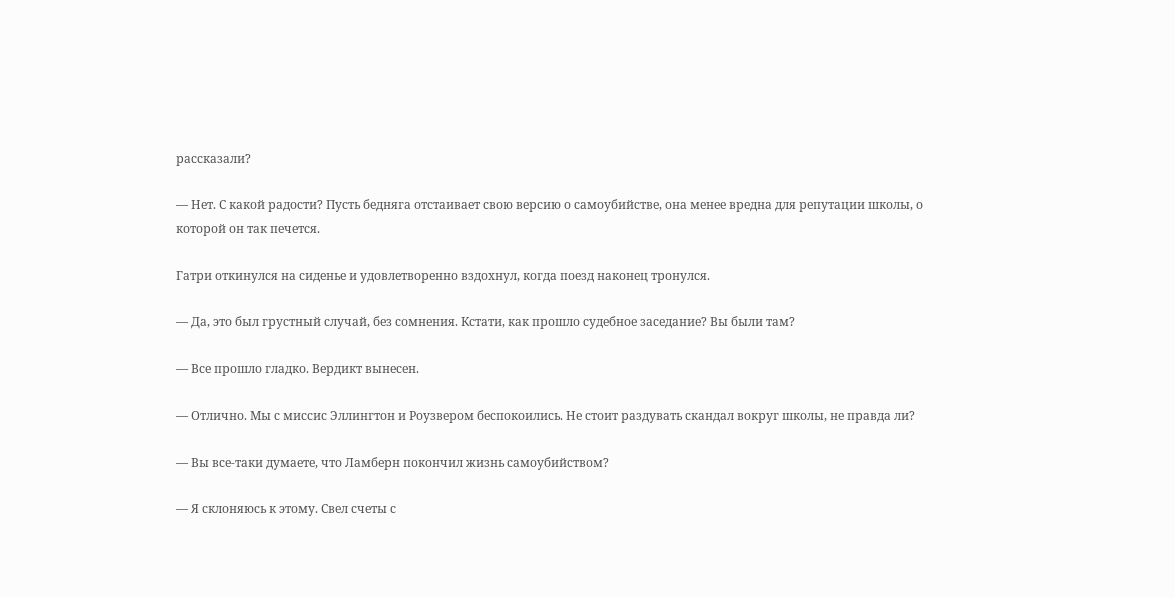рассказали?

— Нет. С какой радости? Пусть бедняга отстаивает свою версию о самоубийстве, она менее вредна для репутации школы, о которой он так печется.

Гатри откинулся на сиденье и удовлетворенно вздохнул, когда поезд наконец тронулся.

— Да, это был грустный случай, без сомнения. Кстати, как прошло судебное заседание? Вы были там?

— Все прошло гладко. Вердикт вынесен.

— Отлично. Мы с миссис Эллингтон и Роузвером беспокоились. Не стоит раздувать скандал вокруг школы, не правда ли?

— Вы все-таки думаете, что Ламберн покончил жизнь самоубийством?

— Я склоняюсь к этому. Свел счеты с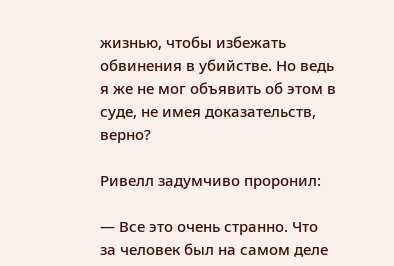жизнью, чтобы избежать обвинения в убийстве. Но ведь я же не мог объявить об этом в суде, не имея доказательств, верно?

Ривелл задумчиво проронил:

— Все это очень странно. Что за человек был на самом деле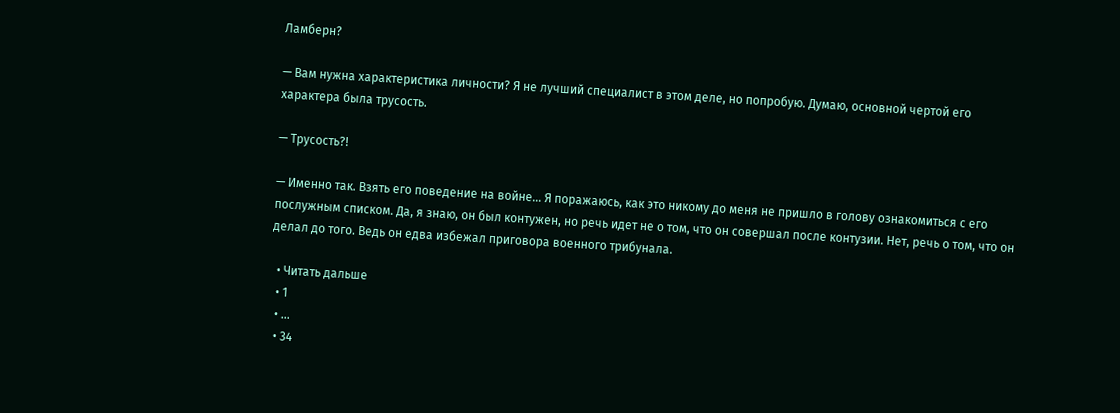Ламберн?

— Вам нужна характеристика личности? Я не лучший специалист в этом деле, но попробую. Думаю, основной чертой его характера была трусость.

— Трусость?!

— Именно так. Взять его поведение на войне… Я поражаюсь, как это никому до меня не пришло в голову ознакомиться с его послужным списком. Да, я знаю, он был контужен, но речь идет не о том, что он совершал после контузии. Нет, речь о том, что он делал до того. Ведь он едва избежал приговора военного трибунала.

  • Читать дальше
  • 1
  • ...
  • 34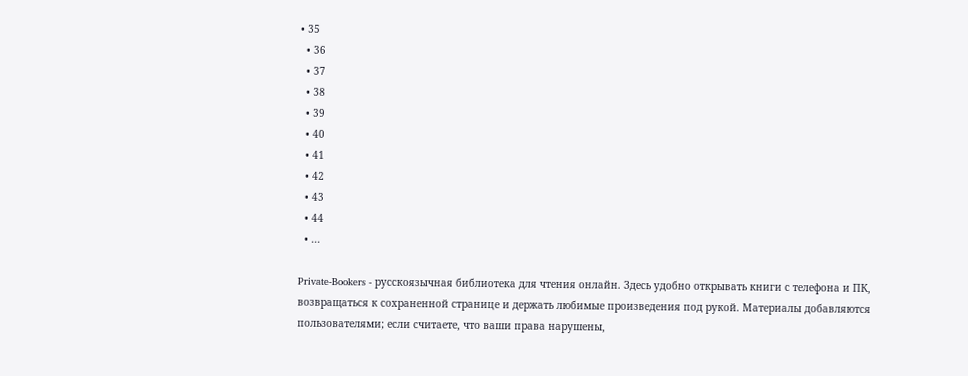• 35
  • 36
  • 37
  • 38
  • 39
  • 40
  • 41
  • 42
  • 43
  • 44
  • ...

Private-Bookers - русскоязычная библиотека для чтения онлайн. Здесь удобно открывать книги с телефона и ПК, возвращаться к сохраненной странице и держать любимые произведения под рукой. Материалы добавляются пользователями; если считаете, что ваши права нарушены,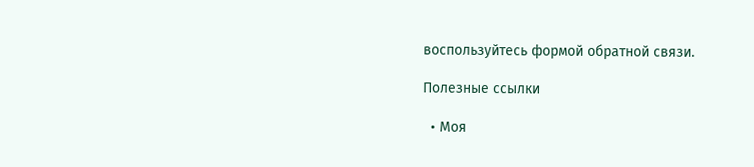воспользуйтесь формой обратной связи.

Полезные ссылки

  • Моя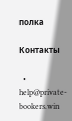полка

Контакты

  • help@private-bookers.win